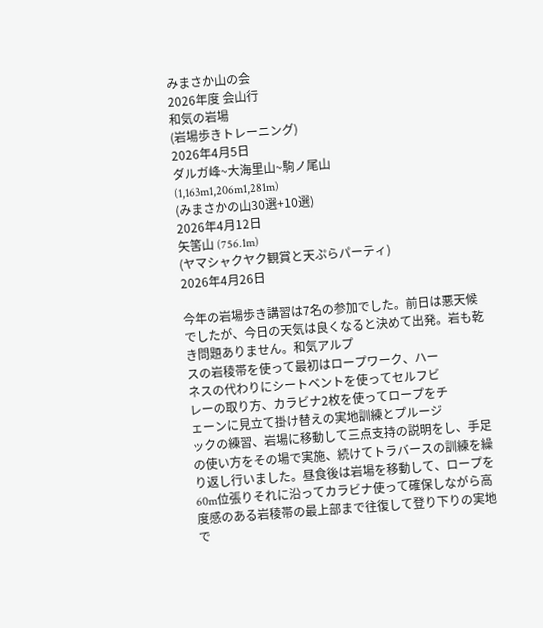みまさか山の会
2026年度 会山行
和気の岩場
(岩場歩きトレーニング)
2026年4月5日
ダルガ峰~大海里山~駒ノ尾山
(1,163m1,206m1,281m)
(みまさかの山30選+10選)
2026年4月12日
矢筈山 (756.1m)
(ヤマシャクヤク観賞と天ぷらパーティ)
2026年4月26日

今年の岩場歩き講習は7名の参加でした。前日は悪天候でしたが、今日の天気は良くなると決めて出発。岩も乾き問題ありません。和気アルプ
スの岩稜帯を使って最初はロープワーク、ハー
ネスの代わりにシートベントを使ってセルフビ
レーの取り方、カラビナ2枚を使ってロープをチ
ェーンに見立て掛け替えの実地訓練とプルージ
ックの練習、岩場に移動して三点支持の説明をし、手足の使い方をその場で実施、続けてトラバースの訓練を繰り返し行いました。昼食後は岩場を移動して、ロープを60m位張りそれに沿ってカラビナ使って確保しながら高度感のある岩稜帯の最上部まで往復して登り下りの実地で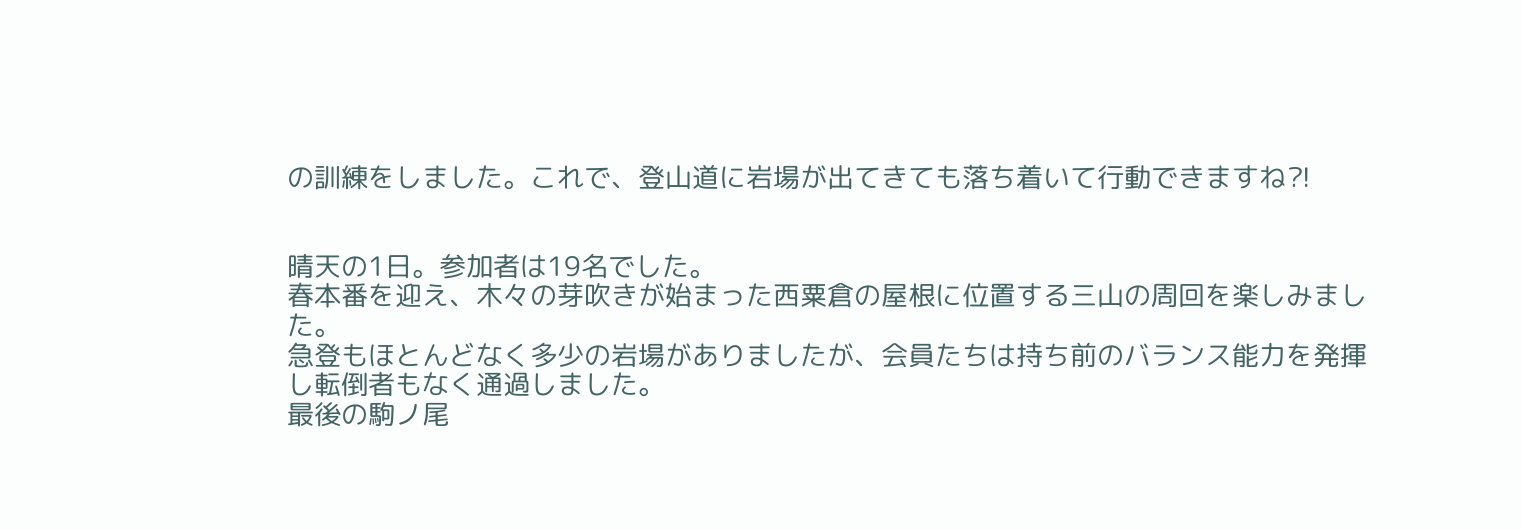の訓練をしました。これで、登山道に岩場が出てきても落ち着いて行動できますね⁈


晴天の1日。参加者は19名でした。
春本番を迎え、木々の芽吹きが始まった西粟倉の屋根に位置する三山の周回を楽しみました。
急登もほとんどなく多少の岩場がありましたが、会員たちは持ち前のバランス能力を発揮し転倒者もなく通過しました。
最後の駒ノ尾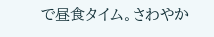で昼食タイム。さわやか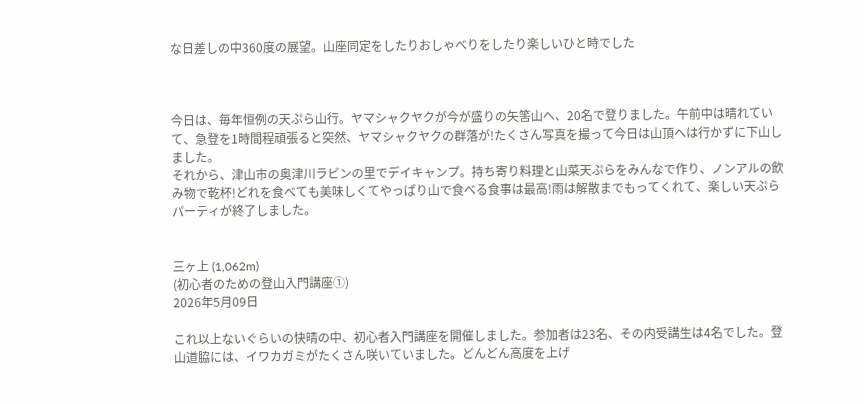な日差しの中360度の展望。山座同定をしたりおしゃべりをしたり楽しいひと時でした



今日は、毎年恒例の天ぷら山行。ヤマシャクヤクが今が盛りの矢筈山へ、20名で登りました。午前中は晴れていて、急登を1時間程頑張ると突然、ヤマシャクヤクの群落が!たくさん写真を撮って今日は山頂へは行かずに下山しました。
それから、津山市の奥津川ラビンの里でデイキャンプ。持ち寄り料理と山菜天ぷらをみんなで作り、ノンアルの飲み物で乾杯!どれを食べても美味しくてやっぱり山で食べる食事は最高!雨は解散までもってくれて、楽しい天ぷらパーティが終了しました。


三ヶ上 (1,062m)
(初心者のための登山入門講座①)
2026年5月09日

これ以上ないぐらいの快晴の中、初心者入門講座を開催しました。参加者は23名、その内受講生は4名でした。登山道脇には、イワカガミがたくさん咲いていました。どんどん高度を上げ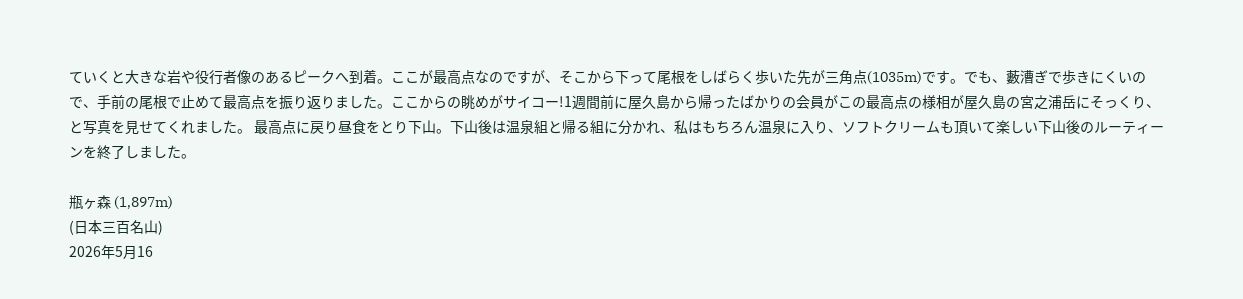ていくと大きな岩や役行者像のあるピークへ到着。ここが最高点なのですが、そこから下って尾根をしばらく歩いた先が三角点(1035m)です。でも、藪漕ぎで歩きにくいので、手前の尾根で止めて最高点を振り返りました。ここからの眺めがサイコー!1週間前に屋久島から帰ったばかりの会員がこの最高点の様相が屋久島の宮之浦岳にそっくり、と写真を見せてくれました。 最高点に戻り昼食をとり下山。下山後は温泉組と帰る組に分かれ、私はもちろん温泉に入り、ソフトクリームも頂いて楽しい下山後のルーティーンを終了しました。

瓶ヶ森 (1,897m)
(日本三百名山)
2026年5月16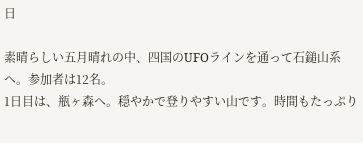日

素晴らしい五月晴れの中、四国のUFOラインを通って石鎚山系へ。参加者は12名。
1日目は、瓶ヶ森へ。穏やかで登りやすい山です。時間もたっぷり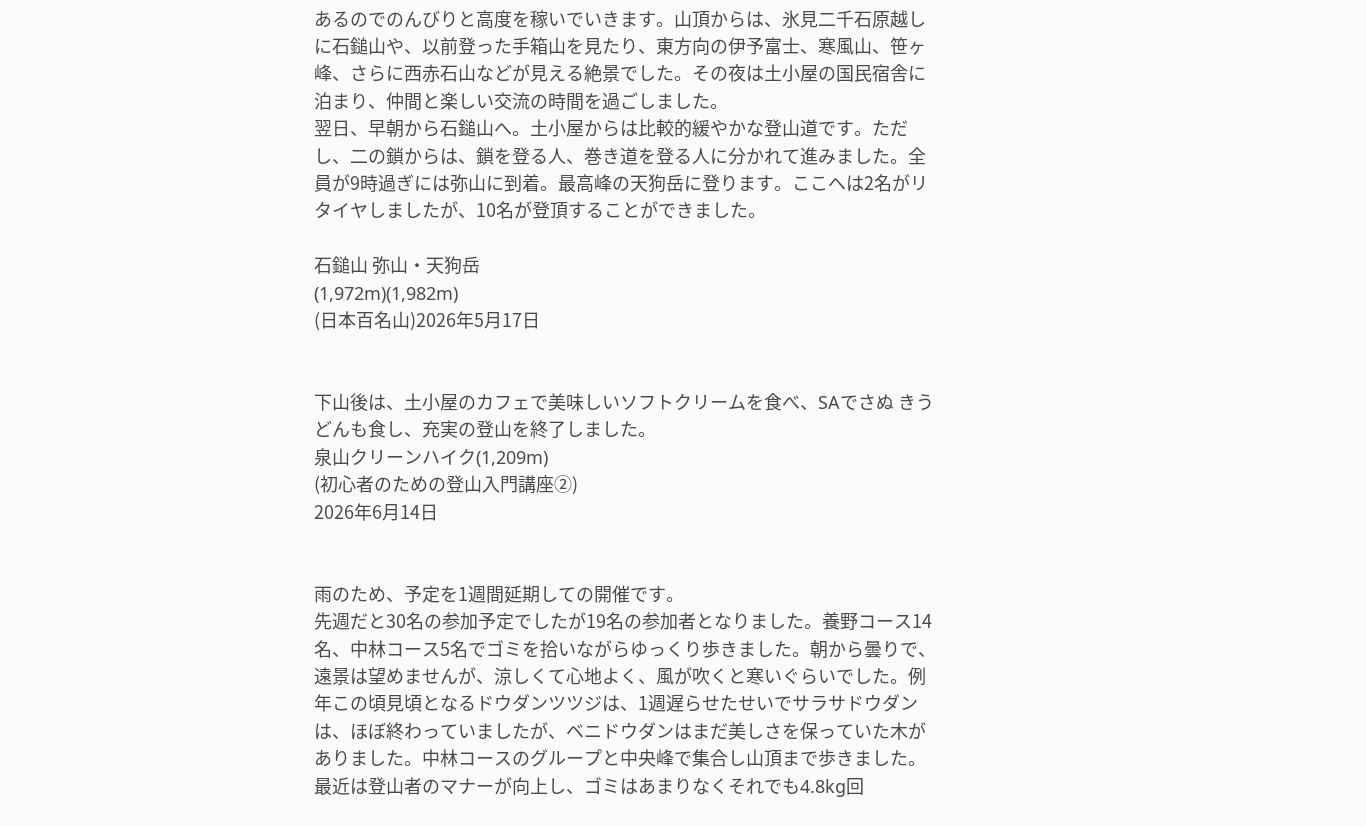あるのでのんびりと高度を稼いでいきます。山頂からは、氷見二千石原越しに石鎚山や、以前登った手箱山を見たり、東方向の伊予富士、寒風山、笹ヶ峰、さらに西赤石山などが見える絶景でした。その夜は土小屋の国民宿舎に泊まり、仲間と楽しい交流の時間を過ごしました。
翌日、早朝から石鎚山へ。土小屋からは比較的緩やかな登山道です。ただし、二の鎖からは、鎖を登る人、巻き道を登る人に分かれて進みました。全員が9時過ぎには弥山に到着。最高峰の天狗岳に登ります。ここへは2名がリタイヤしましたが、10名が登頂することができました。

石鎚山 弥山・天狗岳
(1,972m)(1,982m)
(日本百名山)2026年5月17日


下山後は、土小屋のカフェで美味しいソフトクリームを食べ、SAでさぬ きうどんも食し、充実の登山を終了しました。
泉山クリーンハイク(1,209m)
(初心者のための登山入門講座②)
2026年6月14日


雨のため、予定を1週間延期しての開催です。
先週だと30名の参加予定でしたが19名の参加者となりました。養野コース14名、中林コース5名でゴミを拾いながらゆっくり歩きました。朝から曇りで、遠景は望めませんが、涼しくて心地よく、風が吹くと寒いぐらいでした。例年この頃見頃となるドウダンツツジは、1週遅らせたせいでサラサドウダンは、ほぼ終わっていましたが、ベニドウダンはまだ美しさを保っていた木がありました。中林コースのグループと中央峰で集合し山頂まで歩きました。最近は登山者のマナーが向上し、ゴミはあまりなくそれでも4.8kg回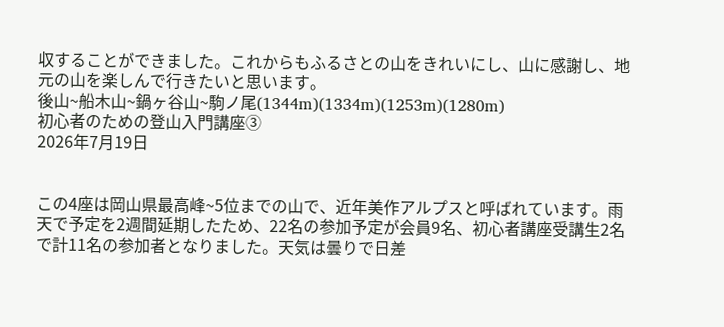収することができました。これからもふるさとの山をきれいにし、山に感謝し、地元の山を楽しんで行きたいと思います。
後山~船木山~鍋ヶ谷山~駒ノ尾(1344m)(1334m)(1253m)(1280m)
初心者のための登山入門講座③
2026年7月19日


この4座は岡山県最高峰~5位までの山で、近年美作アルプスと呼ばれています。雨天で予定を2週間延期したため、22名の参加予定が会員9名、初心者講座受講生2名で計11名の参加者となりました。天気は曇りで日差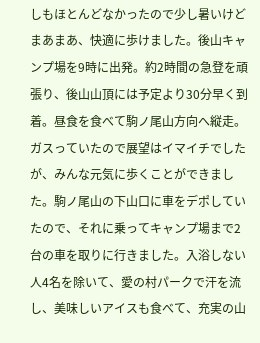しもほとんどなかったので少し暑いけどまあまあ、快適に歩けました。後山キャンプ場を9時に出発。約2時間の急登を頑張り、後山山頂には予定より30分早く到着。昼食を食べて駒ノ尾山方向へ縦走。ガスっていたので展望はイマイチでしたが、みんな元気に歩くことができました。駒ノ尾山の下山口に車をデポしていたので、それに乗ってキャンプ場まで2台の車を取りに行きました。入浴しない人4名を除いて、愛の村パークで汗を流し、美味しいアイスも食べて、充実の山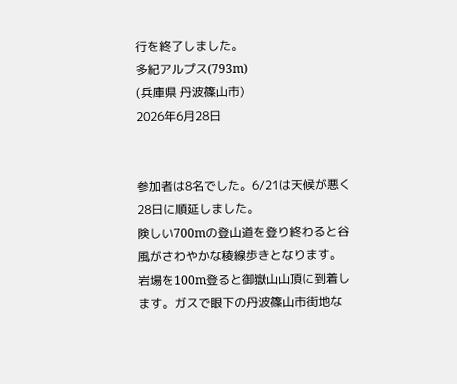行を終了しました。
多紀アルプス(793m)
(兵庫県 丹波篠山市)
2026年6月28日


参加者は8名でした。6/21は天候が悪く28日に順延しました。
険しい700mの登山道を登り終わると谷風がさわやかな稜線歩きとなります。
岩場を100m登ると御嶽山山頂に到着します。ガスで眼下の丹波篠山市街地な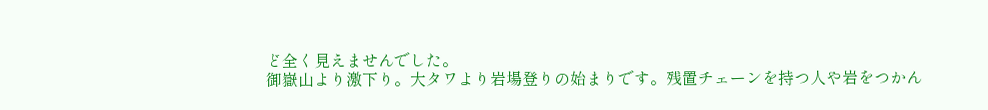ど全く見えませんでした。
御嶽山より激下り。大タワより岩場登りの始まりです。残置チェーンを持つ人や岩をつかん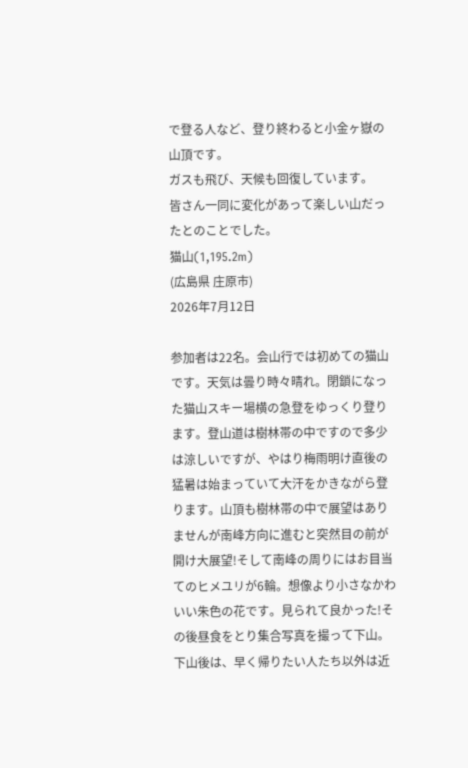で登る人など、登り終わると小金ヶ嶽の山頂です。
ガスも飛び、天候も回復しています。
皆さん一同に変化があって楽しい山だったとのことでした。
猫山(1,195.2m)
(広島県 庄原市)
2026年7月12日

参加者は22名。会山行では初めての猫山です。天気は曇り時々晴れ。閉鎖になった猫山スキー場横の急登をゆっくり登ります。登山道は樹林帯の中ですので多少は涼しいですが、やはり梅雨明け直後の猛暑は始まっていて大汗をかきながら登ります。山頂も樹林帯の中で展望はありませんが南峰方向に進むと突然目の前が開け大展望!そして南峰の周りにはお目当てのヒメユリが6輪。想像より小さなかわいい朱色の花です。見られて良かった!その後昼食をとり集合写真を撮って下山。下山後は、早く帰りたい人たち以外は近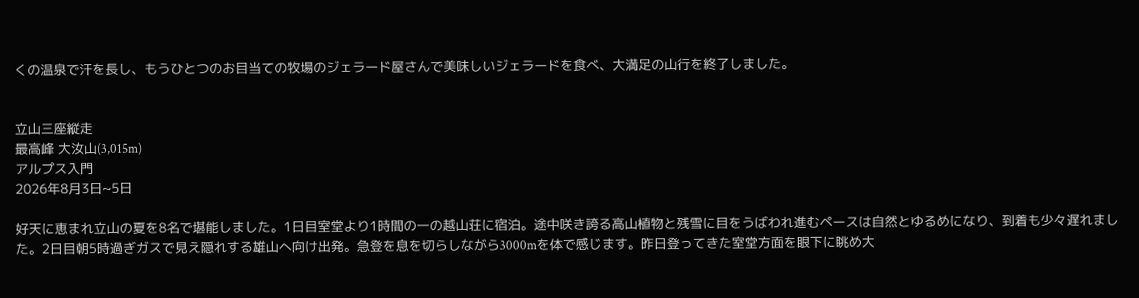くの温泉で汗を長し、もうひとつのお目当ての牧場のジェラード屋さんで美味しいジェラードを食べ、大満足の山行を終了しました。


立山三座縦走
最高峰 大汝山(3,015m)
アルプス入門
2026年8月3日~5日

好天に恵まれ立山の夏を8名で堪能しました。1日目室堂より1時間の一の越山荘に宿泊。途中咲き誇る高山植物と残雪に目をうばわれ進むペースは自然とゆるめになり、到着も少々遅れました。2日目朝5時過ぎガスで見え隠れする雄山へ向け出発。急登を息を切らしながら3000mを体で感じます。昨日登ってきた室堂方面を眼下に眺め大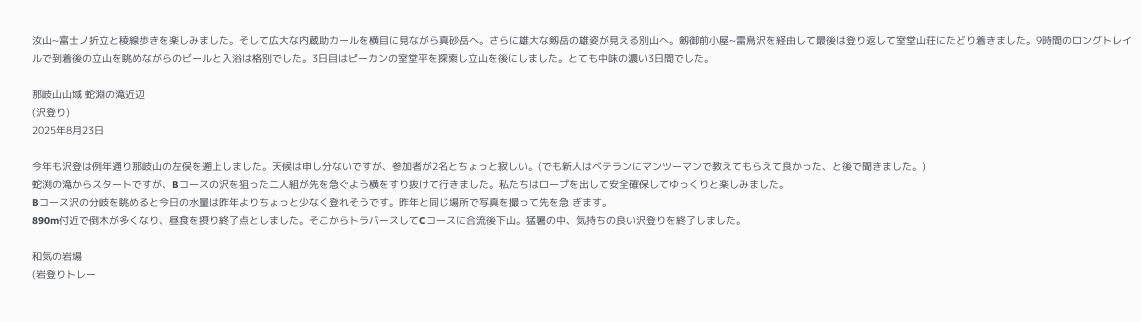汝山~富士ノ折立と稜線歩きを楽しみました。そして広大な内蔵助カールを横目に見ながら真砂岳へ。さらに雄大な剱岳の雄姿が見える別山へ。劔御前小屋~雷鳥沢を経由して最後は登り返して室堂山荘にたどり着きました。9時間のロングトレイルで到着後の立山を眺めながらのビールと入浴は格別でした。3日目はピーカンの室堂平を探索し立山を後にしました。とても中味の濃い3日間でした。

那岐山山域 蛇淵の滝近辺
(沢登り)
2025年8月23日

今年も沢登は例年通り那岐山の左俣を遡上しました。天候は申し分ないですが、参加者が2名とちょっと寂しい。(でも新人はベテランにマンツーマンで教えてもらえて良かった、と後で聞きました。)
蛇渕の滝からスタートですが、Bコースの沢を狙った二人組が先を急ぐよう横をすり抜けて行きました。私たちはロープを出して安全確保してゆっくりと楽しみました。
Bコース沢の分岐を眺めると今日の水量は昨年よりちょっと少なく登れそうです。昨年と同じ場所で写真を撮って先を急 ぎます。
890m付近で倒木が多くなり、昼食を摂り終了点としました。そこからトラバースしてCコースに合流後下山。猛暑の中、気持ちの良い沢登りを終了しました。

和気の岩場
(岩登りトレー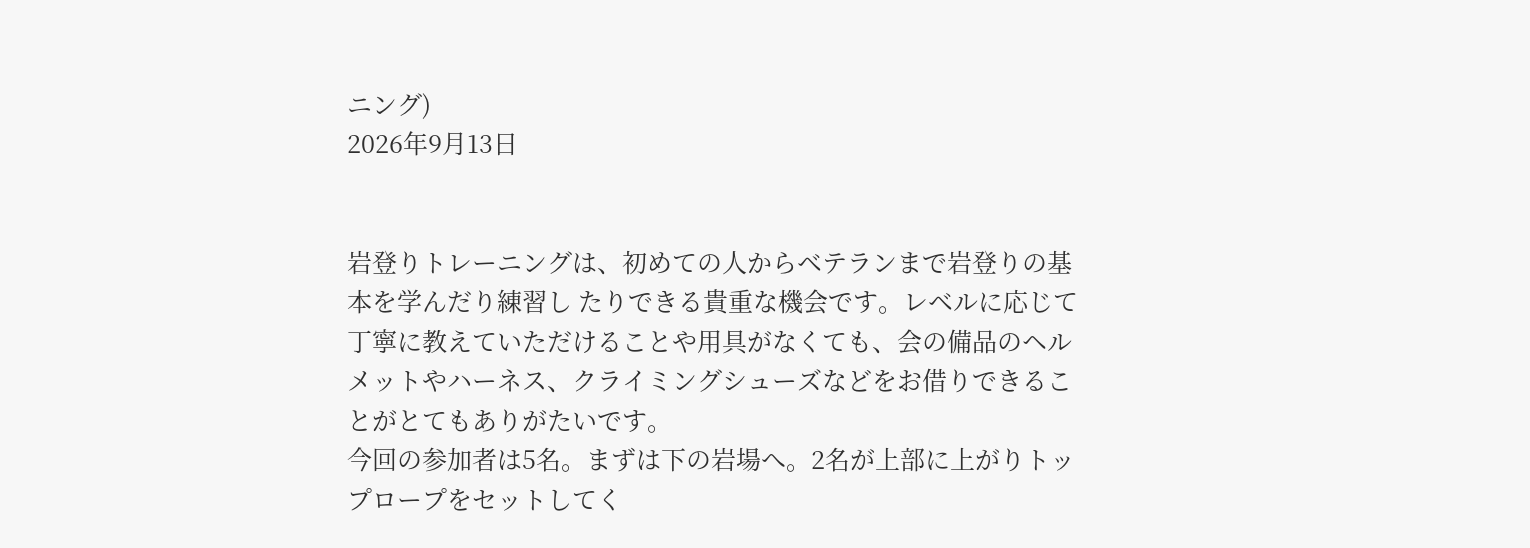ニング)
2026年9月13日


岩登りトレーニングは、初めての人からベテランまで岩登りの基本を学んだり練習し たりできる貴重な機会です。レベルに応じて丁寧に教えていただけることや用具がなくても、会の備品のヘルメットやハーネス、クライミングシューズなどをお借りできることがとてもありがたいです。
今回の参加者は5名。まずは下の岩場へ。2名が上部に上がりトップロープをセットしてく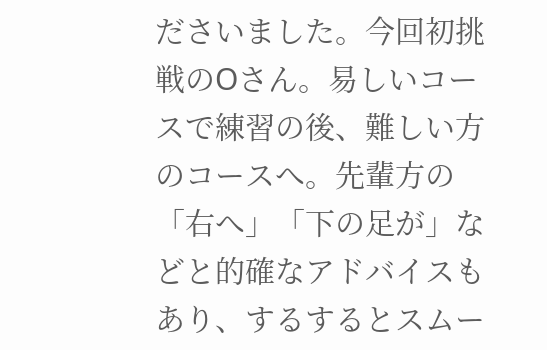ださいました。今回初挑戦のOさん。易しいコースで練習の後、難しい方のコースへ。先輩方の「右へ」「下の足が」などと的確なアドバイスもあり、するするとスムー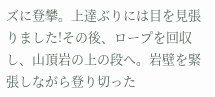ズに登攀。上達ぶりには目を見張りました!その後、ロープを回収し、山頂岩の上の段へ。岩壁を緊張しながら登り切った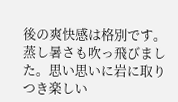後の爽快感は格別です。蒸し暑さも吹っ飛びました。思い思いに岩に取りつき楽しい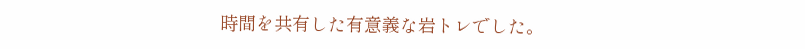時間を共有した有意義な岩トレでした。